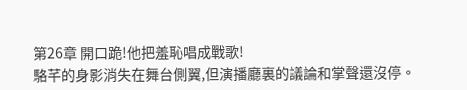第26章 開口跪!他把羞恥唱成戰歌!
駱芊的身影消失在舞台側翼,但演播廳裏的議論和掌聲還沒停。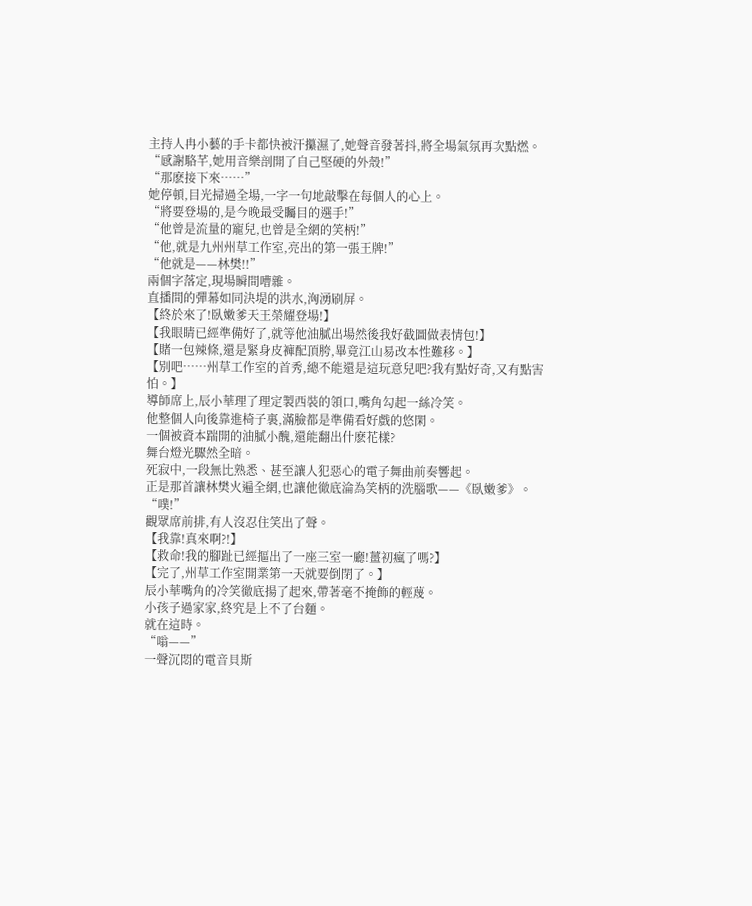主持人冉小藝的手卡都快被汗攥濕了,她聲音發著抖,將全場氣氛再次點燃。
“感謝駱芊,她用音樂剖開了自己堅硬的外殼!”
“那麽接下來……”
她停頓,目光掃過全場,一字一句地敲擊在每個人的心上。
“將要登場的,是今晚最受矚目的選手!”
“他曾是流量的寵兒,也曾是全網的笑柄!”
“他,就是九州州草工作室,亮出的第一張王牌!”
“他就是——林樊!!”
兩個字落定,現場瞬間嘈雜。
直播間的彈幕如同決堤的洪水,洶湧刷屏。
【終於來了!臥嫩爹天王榮耀登場!】
【我眼睛已經準備好了,就等他油膩出場然後我好截圖做表情包!】
【賭一包辣條,還是緊身皮褲配頂胯,畢竟江山易改本性難移。】
【別吧……州草工作室的首秀,總不能還是這玩意兒吧?我有點好奇,又有點害怕。】
導師席上,辰小華理了理定製西裝的領口,嘴角勾起一絲冷笑。
他整個人向後靠進椅子裏,滿臉都是準備看好戲的悠閑。
一個被資本踹開的油膩小醜,還能翻出什麽花樣?
舞台燈光驟然全暗。
死寂中,一段無比熟悉、甚至讓人犯惡心的電子舞曲前奏響起。
正是那首讓林樊火遍全網,也讓他徹底淪為笑柄的洗腦歌——《臥嫩爹》。
“噗!”
觀眾席前排,有人沒忍住笑出了聲。
【我靠!真來啊?!】
【救命!我的腳趾已經摳出了一座三室一廳!薑初瘋了嗎?】
【完了,州草工作室開業第一天就要倒閉了。】
辰小華嘴角的冷笑徹底揚了起來,帶著毫不掩飾的輕蔑。
小孩子過家家,終究是上不了台麵。
就在這時。
“嗡——”
一聲沉悶的電音貝斯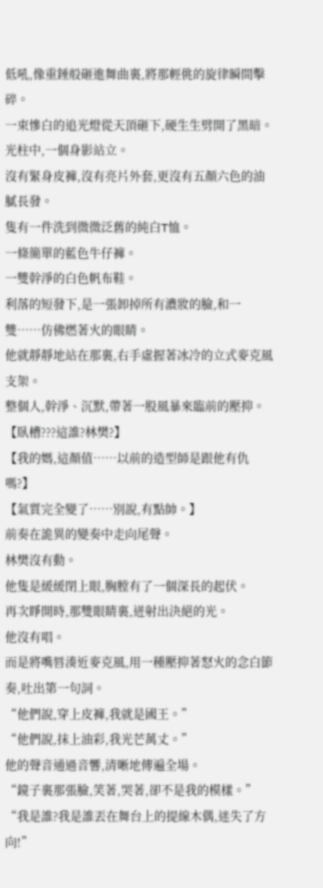低吼,像重錘般砸進舞曲裏,將那輕佻的旋律瞬間擊碎。
一束慘白的追光燈從天頂砸下,硬生生劈開了黑暗。
光柱中,一個身影站立。
沒有緊身皮褲,沒有亮片外套,更沒有五顏六色的油膩長發。
隻有一件洗到微微泛舊的純白T恤。
一條簡單的藍色牛仔褲。
一雙幹淨的白色帆布鞋。
利落的短發下,是一張卸掉所有濃妝的臉,和一雙……仿佛燃著火的眼睛。
他就靜靜地站在那裏,右手虛握著冰冷的立式麥克風支架。
整個人,幹淨、沉默,帶著一股風暴來臨前的壓抑。
【臥槽???這誰?林樊?】
【我的媽,這顏值……以前的造型師是跟他有仇嗎?】
【氣質完全變了……別說,有點帥。】
前奏在詭異的變奏中走向尾聲。
林樊沒有動。
他隻是緩緩閉上眼,胸膛有了一個深長的起伏。
再次睜開時,那雙眼睛裏,迸射出決絕的光。
他沒有唱。
而是將嘴唇湊近麥克風,用一種壓抑著怒火的念白節奏,吐出第一句詞。
“他們說,穿上皮褲,我就是國王。”
“他們說,抹上油彩,我光芒萬丈。”
他的聲音通過音響,清晰地傳遍全場。
“鏡子裏那張臉,笑著,哭著,卻不是我的模樣。”
“我是誰?我是誰丟在舞台上的提線木偶,迷失了方向!”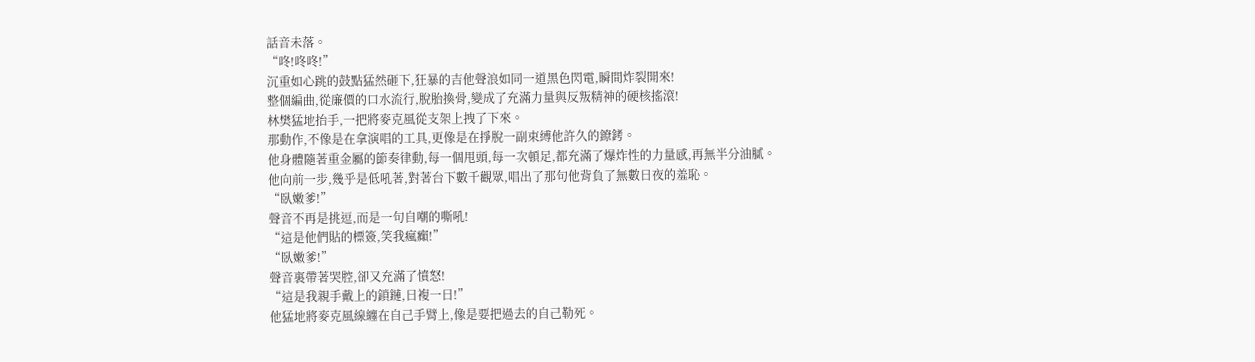話音未落。
“咚!咚咚!”
沉重如心跳的鼓點猛然砸下,狂暴的吉他聲浪如同一道黑色閃電,瞬間炸裂開來!
整個編曲,從廉價的口水流行,脫胎換骨,變成了充滿力量與反叛精神的硬核搖滾!
林樊猛地抬手,一把將麥克風從支架上拽了下來。
那動作,不像是在拿演唱的工具,更像是在掙脫一副束縛他許久的鐐銬。
他身體隨著重金屬的節奏律動,每一個甩頭,每一次頓足,都充滿了爆炸性的力量感,再無半分油膩。
他向前一步,幾乎是低吼著,對著台下數千觀眾,唱出了那句他背負了無數日夜的羞恥。
“臥嫩爹!”
聲音不再是挑逗,而是一句自嘲的嘶吼!
“這是他們貼的標簽,笑我瘋癲!”
“臥嫩爹!”
聲音裏帶著哭腔,卻又充滿了憤怒!
“這是我親手戴上的鎖鏈,日複一日!”
他猛地將麥克風線纏在自己手臂上,像是要把過去的自己勒死。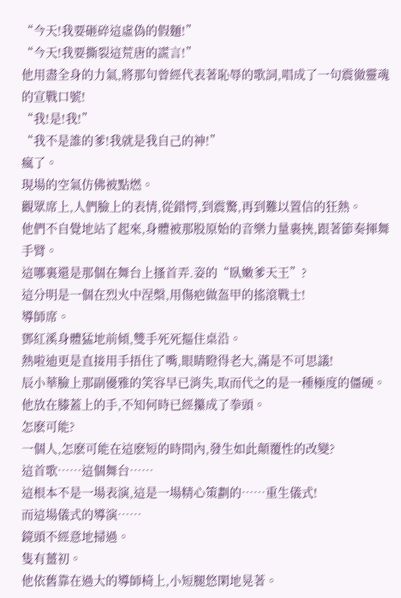“今天!我要砸碎這虛偽的假麵!”
“今天!我要撕裂這荒唐的謊言!”
他用盡全身的力氣,將那句曾經代表著恥辱的歌詞,唱成了一句震徹靈魂的宣戰口號!
“我!是!我!”
“我不是誰的爹!我就是我自己的神!”
瘋了。
現場的空氣仿佛被點燃。
觀眾席上,人們臉上的表情,從錯愕,到震驚,再到難以置信的狂熱。
他們不自覺地站了起來,身體被那股原始的音樂力量裹挾,跟著節奏揮舞手臂。
這哪裏還是那個在舞台上搔首弄.姿的“臥嫩爹天王”?
這分明是一個在烈火中涅槃,用傷疤做盔甲的搖滾戰士!
導師席。
鄧紅溪身體猛地前傾,雙手死死摳住桌沿。
熱啦迪更是直接用手捂住了嘴,眼睛瞪得老大,滿是不可思議!
辰小華臉上那副優雅的笑容早已消失,取而代之的是一種極度的僵硬。
他放在膝蓋上的手,不知何時已經攥成了拳頭。
怎麽可能?
一個人,怎麽可能在這麽短的時間內,發生如此顛覆性的改變?
這首歌……這個舞台……
這根本不是一場表演,這是一場精心策劃的……重生儀式!
而這場儀式的導演……
鏡頭不經意地掃過。
隻有薑初。
他依舊靠在過大的導師椅上,小短腿悠閑地晃著。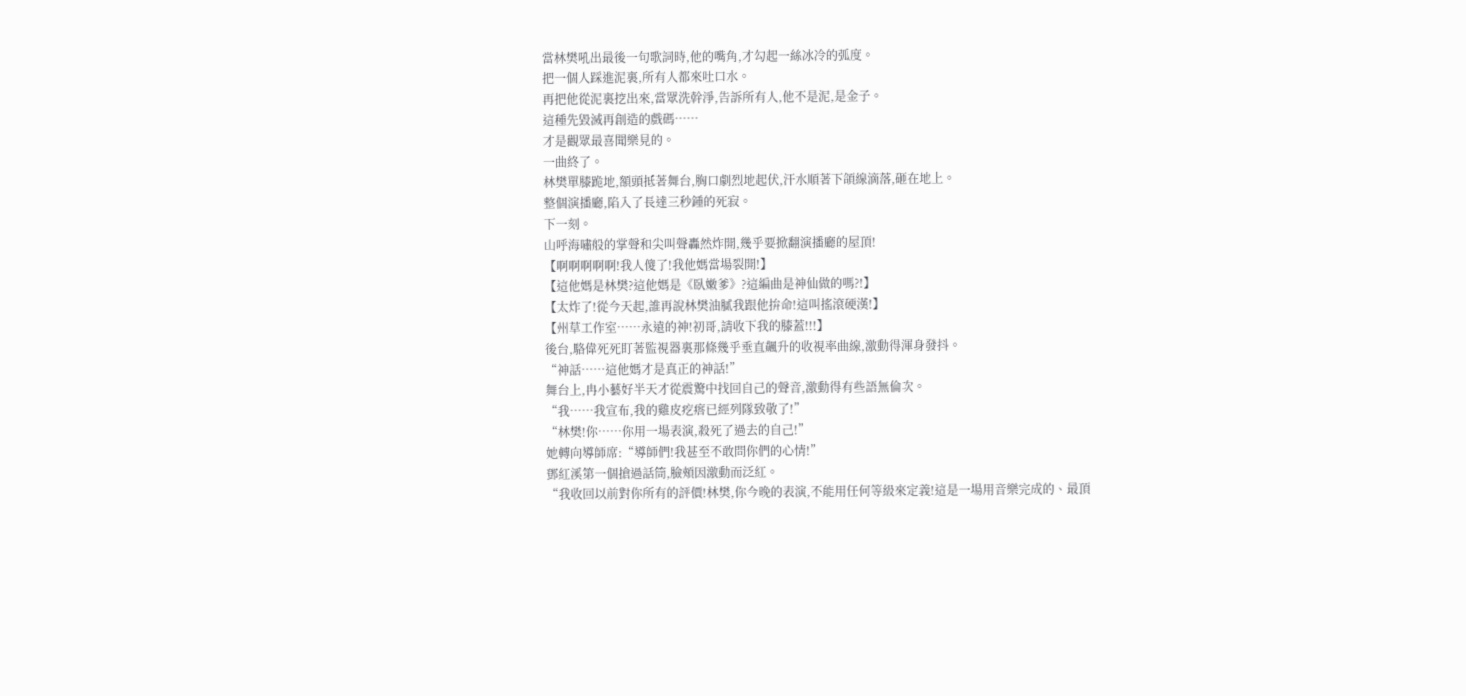當林樊吼出最後一句歌詞時,他的嘴角,才勾起一絲冰冷的弧度。
把一個人踩進泥裏,所有人都來吐口水。
再把他從泥裏挖出來,當眾洗幹淨,告訴所有人,他不是泥,是金子。
這種先毀滅再創造的戲碼……
才是觀眾最喜聞樂見的。
一曲終了。
林樊單膝跪地,額頭抵著舞台,胸口劇烈地起伏,汗水順著下頜線滴落,砸在地上。
整個演播廳,陷入了長達三秒鍾的死寂。
下一刻。
山呼海嘯般的掌聲和尖叫聲轟然炸開,幾乎要掀翻演播廳的屋頂!
【啊啊啊啊啊!我人傻了!我他媽當場裂開!】
【這他媽是林樊?這他媽是《臥嫩爹》?這編曲是神仙做的嗎?!】
【太炸了!從今天起,誰再說林樊油膩我跟他拚命!這叫搖滾硬漢!】
【州草工作室……永遠的神!初哥,請收下我的膝蓋!!!】
後台,駱偉死死盯著監視器裏那條幾乎垂直飆升的收視率曲線,激動得渾身發抖。
“神話……這他媽才是真正的神話!”
舞台上,冉小藝好半天才從震驚中找回自己的聲音,激動得有些語無倫次。
“我……我宣布,我的雞皮疙瘩已經列隊致敬了!”
“林樊!你……你用一場表演,殺死了過去的自己!”
她轉向導師席:“導師們!我甚至不敢問你們的心情!”
鄧紅溪第一個搶過話筒,臉頰因激動而泛紅。
“我收回以前對你所有的評價!林樊,你今晚的表演,不能用任何等級來定義!這是一場用音樂完成的、最頂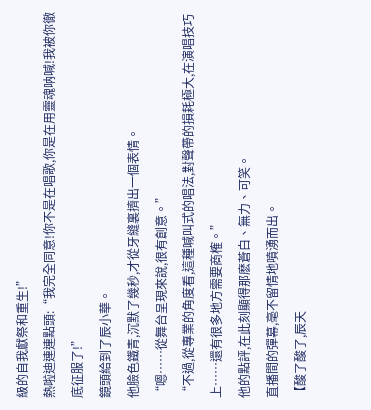級的自我獻祭和重生!”
熱啦迪連連點頭:“我完全同意!你不是在唱歌,你是在用靈魂呐喊!我被你徹底征服了!”
鏡頭給到了辰小華。
他臉色鐵青,沉默了幾秒,才從牙縫裏擠出一個表情。
“嗯……從舞台呈現來說,很有創意。”
“不過,從專業的角度看,這種喊叫式的唱法,對聲帶的損耗極大,在演唱技巧上……還有很多地方需要商榷。”
他的點評,在此刻顯得那麽蒼白、無力、可笑。
直播間的彈幕,毫不留情地噴湧而出。
【酸了酸了,辰天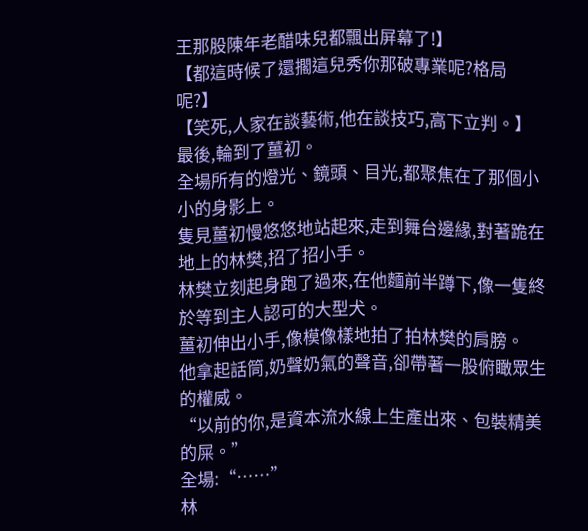王那股陳年老醋味兒都飄出屏幕了!】
【都這時候了還擱這兒秀你那破專業呢?格局呢?】
【笑死,人家在談藝術,他在談技巧,高下立判。】
最後,輪到了薑初。
全場所有的燈光、鏡頭、目光,都聚焦在了那個小小的身影上。
隻見薑初慢悠悠地站起來,走到舞台邊緣,對著跪在地上的林樊,招了招小手。
林樊立刻起身跑了過來,在他麵前半蹲下,像一隻終於等到主人認可的大型犬。
薑初伸出小手,像模像樣地拍了拍林樊的肩膀。
他拿起話筒,奶聲奶氣的聲音,卻帶著一股俯瞰眾生的權威。
“以前的你,是資本流水線上生產出來、包裝精美的屎。”
全場:“……”
林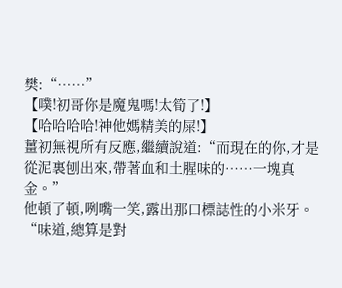樊:“……”
【噗!初哥你是魔鬼嗎!太筍了!】
【哈哈哈哈!神他媽精美的屎!】
薑初無視所有反應,繼續說道:“而現在的你,才是從泥裏刨出來,帶著血和土腥味的……一塊真金。”
他頓了頓,咧嘴一笑,露出那口標誌性的小米牙。
“味道,總算是對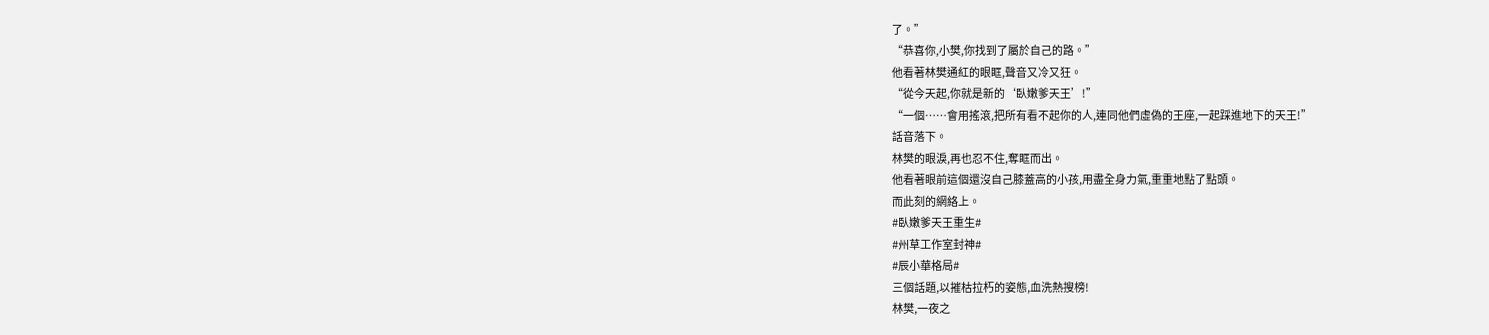了。”
“恭喜你,小樊,你找到了屬於自己的路。”
他看著林樊通紅的眼眶,聲音又冷又狂。
“從今天起,你就是新的‘臥嫩爹天王’!”
“一個……會用搖滾,把所有看不起你的人,連同他們虛偽的王座,一起踩進地下的天王!”
話音落下。
林樊的眼淚,再也忍不住,奪眶而出。
他看著眼前這個還沒自己膝蓋高的小孩,用盡全身力氣,重重地點了點頭。
而此刻的網絡上。
#臥嫩爹天王重生#
#州草工作室封神#
#辰小華格局#
三個話題,以摧枯拉朽的姿態,血洗熱搜榜!
林樊,一夜之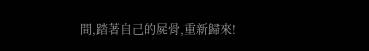間,踏著自己的屍骨,重新歸來!